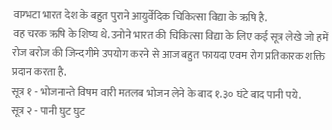वाग्भटा भारत देश के बहुत पुराने आयुर्वेदिक चिकित्सा विद्या के ऋषि है.
वह चरक ऋषि के शिष्य थे. उनोने भारत की चिकित्सा विद्या के लिए कई सूत्र लेखे जो हमें रोज बरोज की जिन्दगीमे उपयोग करने से आज बहुत फायदा एवम रोग प्रतिकारक शक्ति प्रदान करता है.
सूत्र १ - भोजनान्ते विषम वारी मतलब भोजन लेने के बाद १.३० घंटे बाद पानी पये.
सूत्र २ - पानी घुट घुट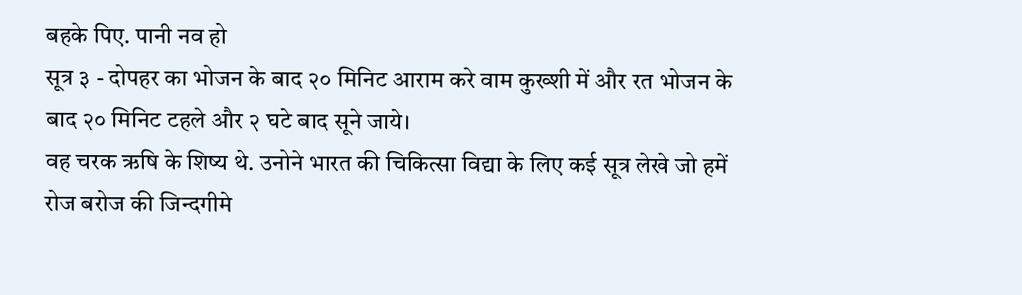बहके पिए. पानी नव हो
सूत्र ३ - दोपहर का भोजन के बाद २० मिनिट आराम करे वाम कुख्शी में और रत भोजन के बाद २० मिनिट टहले और २ घटे बाद सूने जाये।
वह चरक ऋषि के शिष्य थे. उनोने भारत की चिकित्सा विद्या के लिए कई सूत्र लेखे जो हमें रोज बरोज की जिन्दगीमे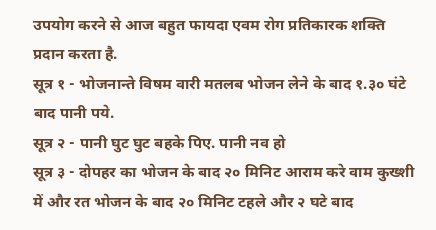उपयोग करने से आज बहुत फायदा एवम रोग प्रतिकारक शक्ति प्रदान करता है.
सूत्र १ - भोजनान्ते विषम वारी मतलब भोजन लेने के बाद १.३० घंटे बाद पानी पये.
सूत्र २ - पानी घुट घुट बहके पिए. पानी नव हो
सूत्र ३ - दोपहर का भोजन के बाद २० मिनिट आराम करे वाम कुख्शी में और रत भोजन के बाद २० मिनिट टहले और २ घटे बाद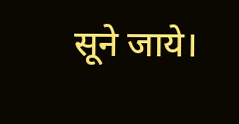सूने जाये।